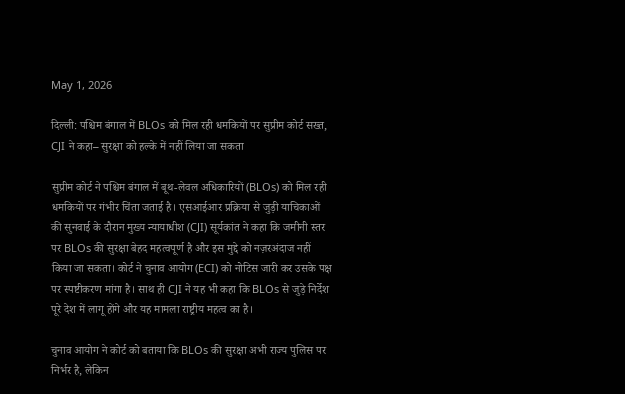May 1, 2026

दिल्ली: पश्चिम बंगाल में BLOs को मिल रही धमकियों पर सुप्रीम कोर्ट सख्त, CJI ने कहा– सुरक्षा को हल्के में नहीं लिया जा सकता

सुप्रीम कोर्ट ने पश्चिम बंगाल में बूथ-लेवल अधिकारियों (BLOs) को मिल रही धमकियों पर गंभीर चिंता जताई है। एसआईआर प्रक्रिया से जुड़ी याचिकाओं की सुनवाई के दौरान मुख्य न्यायाधीश (CJI) सूर्यकांत ने कहा कि जमीनी स्तर पर BLOs की सुरक्षा बेहद महत्वपूर्ण है और इस मुद्दे को नज़रअंदाज नहीं किया जा सकता। कोर्ट ने चुनाव आयोग (ECI) को नोटिस जारी कर उसके पक्ष पर स्पष्टीकरण मांगा है। साथ ही CJI ने यह भी कहा कि BLOs से जुड़े निर्देश पूरे देश में लागू होंगे और यह मामला राष्ट्रीय महत्व का है।

चुनाव आयोग ने कोर्ट को बताया कि BLOs की सुरक्षा अभी राज्य पुलिस पर निर्भर है, लेकिन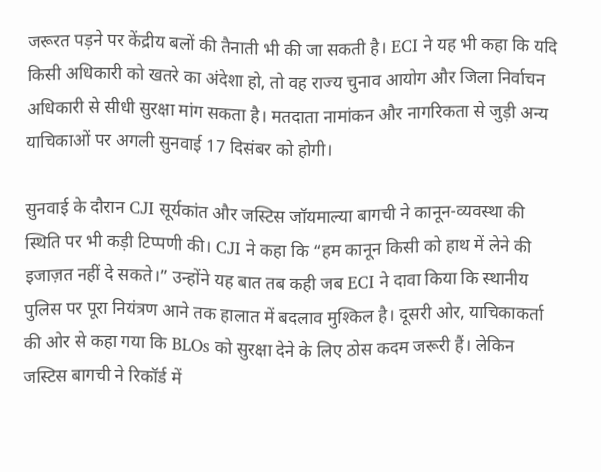जरूरत पड़ने पर केंद्रीय बलों की तैनाती भी की जा सकती है। ECI ने यह भी कहा कि यदि किसी अधिकारी को खतरे का अंदेशा हो, तो वह राज्य चुनाव आयोग और जिला निर्वाचन अधिकारी से सीधी सुरक्षा मांग सकता है। मतदाता नामांकन और नागरिकता से जुड़ी अन्य याचिकाओं पर अगली सुनवाई 17 दिसंबर को होगी।

सुनवाई के दौरान CJI सूर्यकांत और जस्टिस जॉयमाल्या बागची ने कानून-व्यवस्था की स्थिति पर भी कड़ी टिप्पणी की। CJI ने कहा कि “हम कानून किसी को हाथ में लेने की इजाज़त नहीं दे सकते।” उन्होंने यह बात तब कही जब ECI ने दावा किया कि स्थानीय पुलिस पर पूरा नियंत्रण आने तक हालात में बदलाव मुश्किल है। दूसरी ओर, याचिकाकर्ता की ओर से कहा गया कि BLOs को सुरक्षा देने के लिए ठोस कदम जरूरी हैं। लेकिन जस्टिस बागची ने रिकॉर्ड में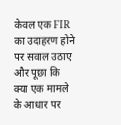केवल एक FIR का उदाहरण होने पर सवाल उठाए और पूछा कि क्या एक मामले के आधार पर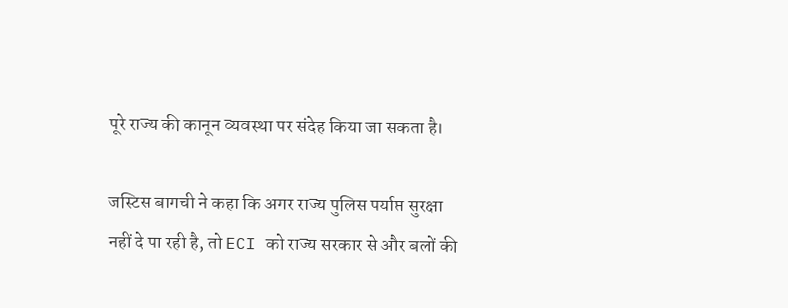पूरे राज्य की कानून व्यवस्था पर संदेह किया जा सकता है।

जस्टिस बागची ने कहा कि अगर राज्य पुलिस पर्याप्त सुरक्षा नहीं दे पा रही है, तो ECI को राज्य सरकार से और बलों की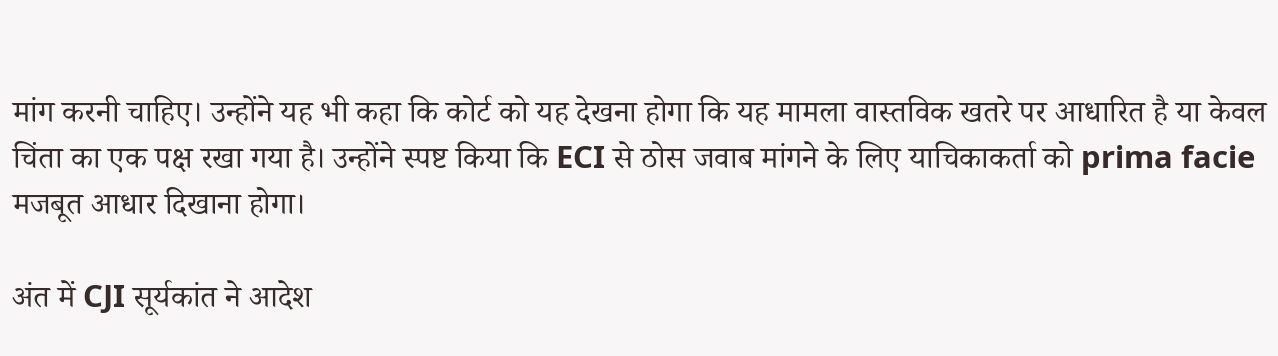मांग करनी चाहिए। उन्होंने यह भी कहा कि कोर्ट को यह देखना होगा कि यह मामला वास्तविक खतरे पर आधारित है या केवल चिंता का एक पक्ष रखा गया है। उन्होंने स्पष्ट किया कि ECI से ठोस जवाब मांगने के लिए याचिकाकर्ता को prima facie मजबूत आधार दिखाना होगा।

अंत में CJI सूर्यकांत ने आदेश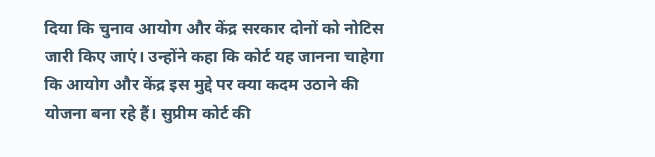दिया कि चुनाव आयोग और केंद्र सरकार दोनों को नोटिस जारी किए जाएं। उन्होंने कहा कि कोर्ट यह जानना चाहेगा कि आयोग और केंद्र इस मुद्दे पर क्या कदम उठाने की योजना बना रहे हैं। सुप्रीम कोर्ट की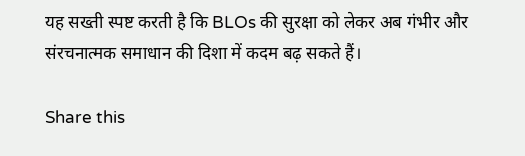यह सख्ती स्पष्ट करती है कि BLOs की सुरक्षा को लेकर अब गंभीर और संरचनात्मक समाधान की दिशा में कदम बढ़ सकते हैं।

Share this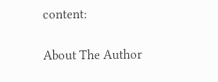content:

About The Author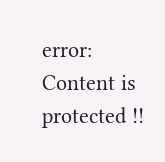error: Content is protected !!